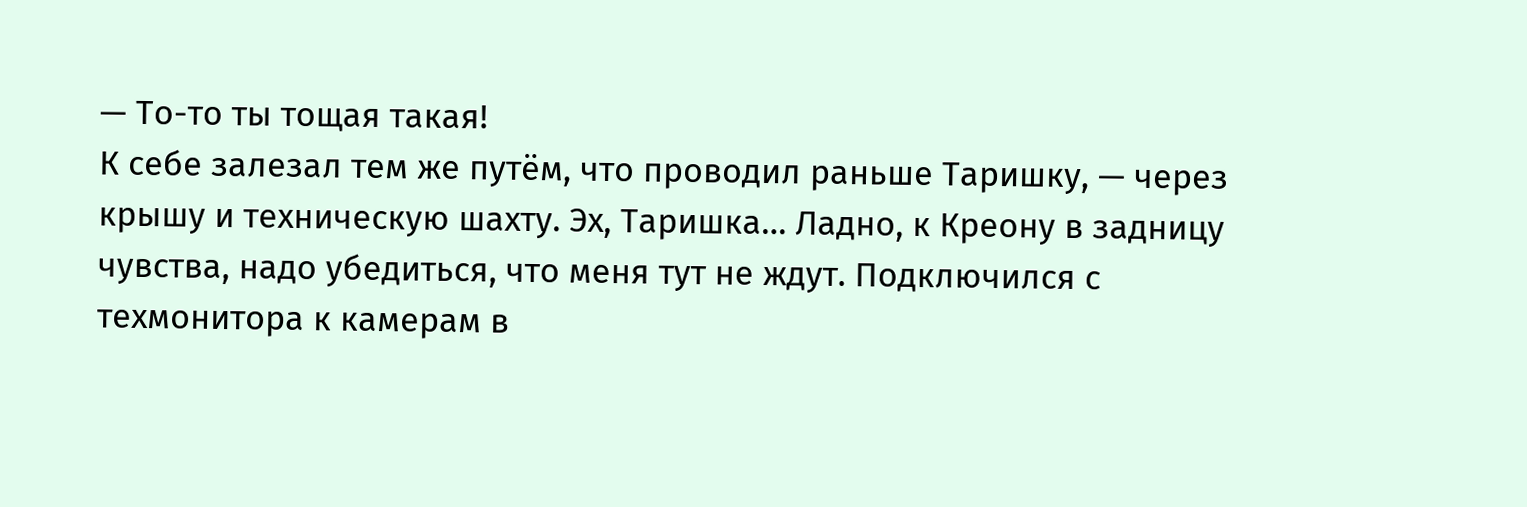— То-то ты тощая такая!
К себе залезал тем же путём, что проводил раньше Таришку, — через крышу и техническую шахту. Эх, Таришка… Ладно, к Креону в задницу чувства, надо убедиться, что меня тут не ждут. Подключился с техмонитора к камерам в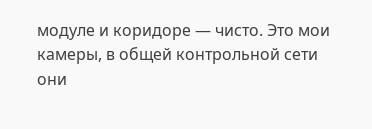модуле и коридоре — чисто. Это мои камеры, в общей контрольной сети они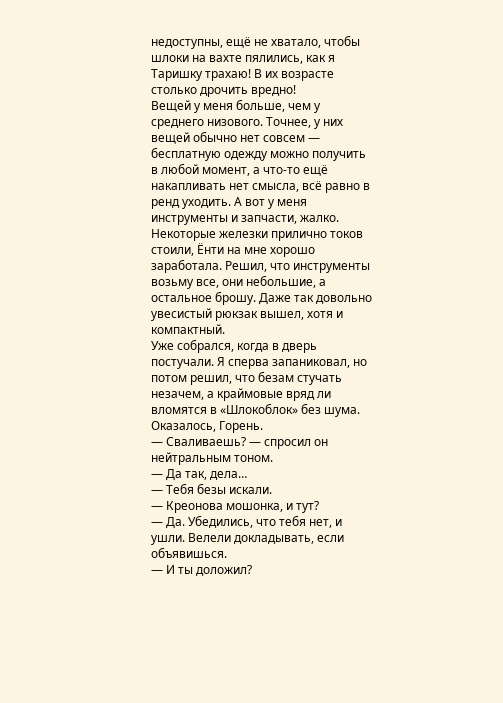недоступны, ещё не хватало, чтобы шлоки на вахте пялились, как я Таришку трахаю! В их возрасте столько дрочить вредно!
Вещей у меня больше, чем у среднего низового. Точнее, у них вещей обычно нет совсем — бесплатную одежду можно получить в любой момент, а что-то ещё накапливать нет смысла, всё равно в ренд уходить. А вот у меня инструменты и запчасти, жалко. Некоторые железки прилично токов стоили, Ëнти на мне хорошо заработала. Решил, что инструменты возьму все, они небольшие, а остальное брошу. Даже так довольно увесистый рюкзак вышел, хотя и компактный.
Уже собрался, когда в дверь постучали. Я сперва запаниковал, но потом решил, что безам стучать незачем, а краймовые вряд ли вломятся в «Шлокоблок» без шума.
Оказалось, Горень.
— Сваливаешь? — спросил он нейтральным тоном.
— Да так, дела…
— Тебя безы искали.
— Креонова мошонка, и тут?
— Да. Убедились, что тебя нет, и ушли. Велели докладывать, если объявишься.
— И ты доложил?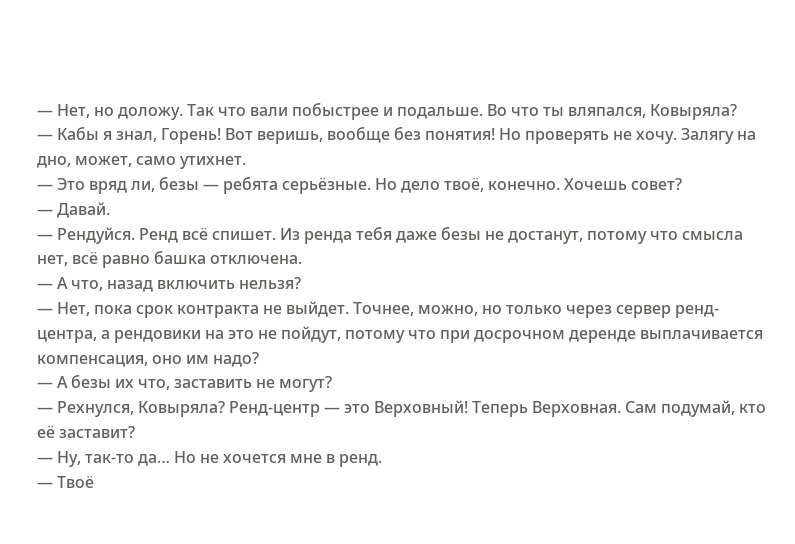— Нет, но доложу. Так что вали побыстрее и подальше. Во что ты вляпался, Ковыряла?
— Кабы я знал, Горень! Вот веришь, вообще без понятия! Но проверять не хочу. Залягу на дно, может, само утихнет.
— Это вряд ли, безы — ребята серьёзные. Но дело твоё, конечно. Хочешь совет?
— Давай.
— Рендуйся. Ренд всё спишет. Из ренда тебя даже безы не достанут, потому что смысла нет, всё равно башка отключена.
— А что, назад включить нельзя?
— Нет, пока срок контракта не выйдет. Точнее, можно, но только через сервер ренд-центра, а рендовики на это не пойдут, потому что при досрочном деренде выплачивается компенсация, оно им надо?
— А безы их что, заставить не могут?
— Рехнулся, Ковыряла? Ренд-центр — это Верховный! Теперь Верховная. Сам подумай, кто её заставит?
— Ну, так-то да… Но не хочется мне в ренд.
— Твоё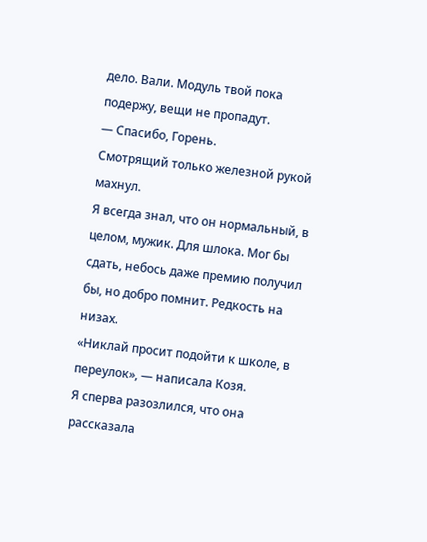дело. Вали. Модуль твой пока подержу, вещи не пропадут.
— Спасибо, Горень.
Смотрящий только железной рукой махнул.
Я всегда знал, что он нормальный, в целом, мужик. Для шлока. Мог бы сдать, небось даже премию получил бы, но добро помнит. Редкость на низах.
«Никлай просит подойти к школе, в переулок», — написала Козя.
Я сперва разозлился, что она рассказала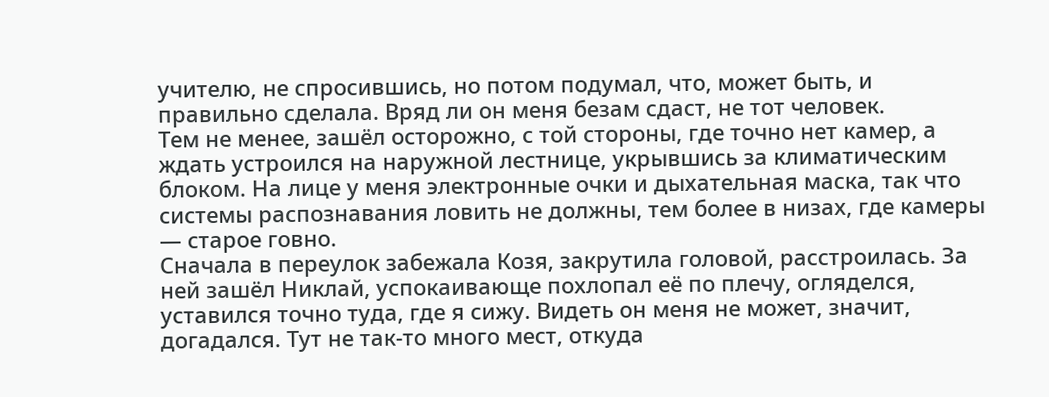учителю, не спросившись, но потом подумал, что, может быть, и правильно сделала. Вряд ли он меня безам сдаст, не тот человек.
Тем не менее, зашёл осторожно, с той стороны, где точно нет камер, а ждать устроился на наружной лестнице, укрывшись за климатическим блоком. На лице у меня электронные очки и дыхательная маска, так что системы распознавания ловить не должны, тем более в низах, где камеры — старое говно.
Сначала в переулок забежала Козя, закрутила головой, расстроилась. За ней зашёл Никлай, успокаивающе похлопал её по плечу, огляделся, уставился точно туда, где я сижу. Видеть он меня не может, значит, догадался. Тут не так-то много мест, откуда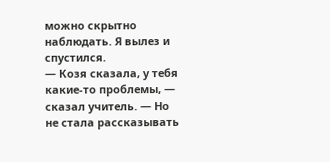можно скрытно наблюдать. Я вылез и спустился.
— Козя сказала, у тебя какие-то проблемы, — сказал учитель. — Но не стала рассказывать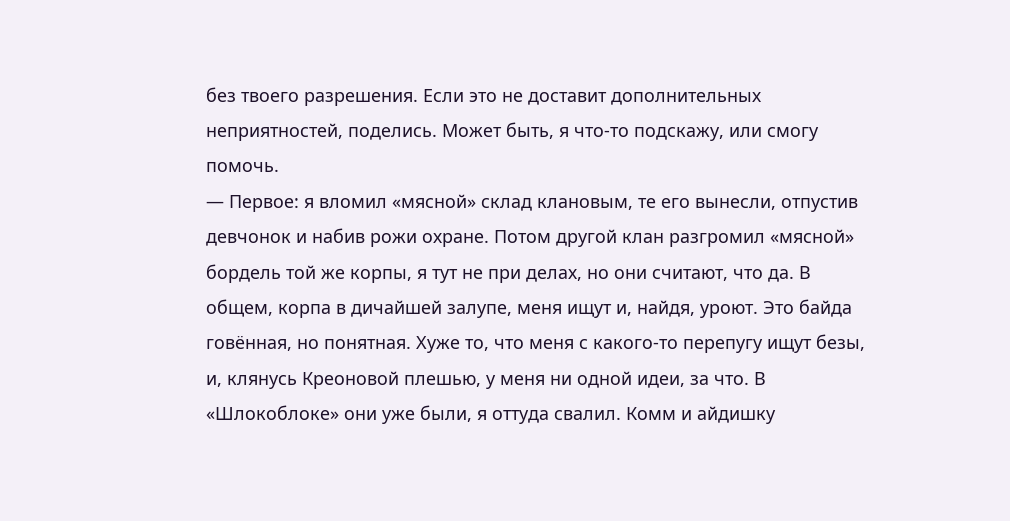без твоего разрешения. Если это не доставит дополнительных неприятностей, поделись. Может быть, я что-то подскажу, или смогу помочь.
— Первое: я вломил «мясной» склад клановым, те его вынесли, отпустив девчонок и набив рожи охране. Потом другой клан разгромил «мясной» бордель той же корпы, я тут не при делах, но они считают, что да. В общем, корпа в дичайшей залупе, меня ищут и, найдя, уроют. Это байда говённая, но понятная. Хуже то, что меня с какого-то перепугу ищут безы, и, клянусь Креоновой плешью, у меня ни одной идеи, за что. В «Шлокоблоке» они уже были, я оттуда свалил. Комм и айдишку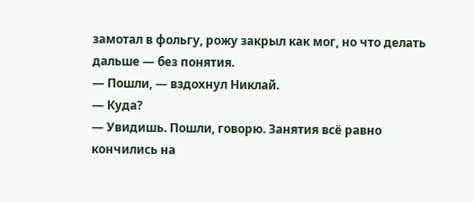замотал в фольгу, рожу закрыл как мог, но что делать дальше — без понятия.
— Пошли, — вздохнул Никлай.
— Куда?
— Увидишь. Пошли, говорю. Занятия всё равно кончились на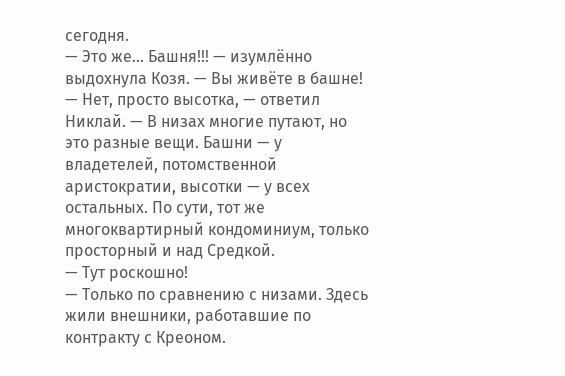сегодня.
— Это же… Башня!!! — изумлённо выдохнула Козя. — Вы живёте в башне!
— Нет, просто высотка, — ответил Никлай. — В низах многие путают, но это разные вещи. Башни — у владетелей, потомственной аристократии, высотки — у всех остальных. По сути, тот же многоквартирный кондоминиум, только просторный и над Средкой.
— Тут роскошно!
— Только по сравнению с низами. Здесь жили внешники, работавшие по контракту с Креоном.